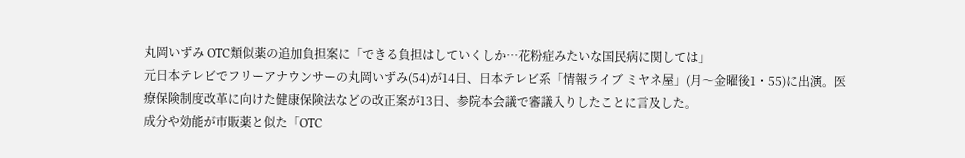丸岡いずみ OTC類似薬の追加負担案に「できる負担はしていくしか…花粉症みたいな国民病に関しては」
元日本テレビでフリーアナウンサーの丸岡いずみ(54)が14日、日本テレビ系「情報ライブ ミヤネ屋」(月〜金曜後1・55)に出演。医療保険制度改革に向けた健康保険法などの改正案が13日、参院本会議で審議入りしたことに言及した。
成分や効能が市販薬と似た「OTC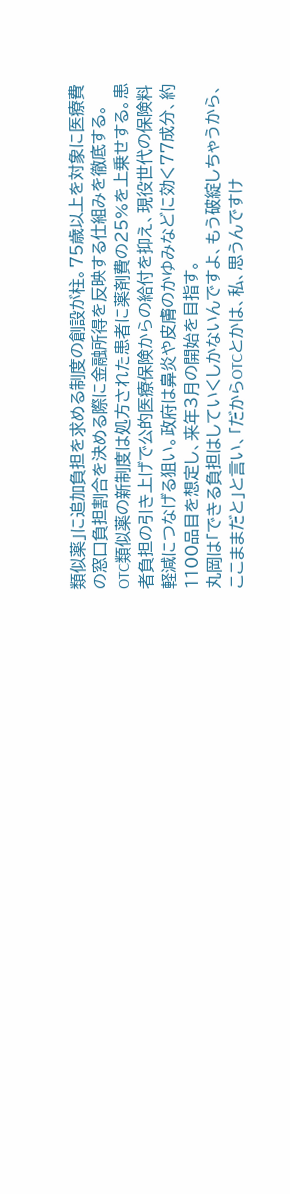類似薬」に追加負担を求める制度の創設が柱。75歳以上を対象に医療費の窓口負担割合を決める際に金融所得を反映する仕組みを徹底する。
OTC類似薬の新制度は処方された患者に薬剤費の25%を上乗せする。患者負担の引き上げで公的医療保険からの給付を抑え、現役世代の保険料軽減につなげる狙い。政府は鼻炎や皮膚のかゆみなどに効く77成分、約1100品目を想定し、来年3月の開始を目指す。
丸岡は「できる負担はしていくしかないんですよ、もう破綻しちゃうから、ここままだと」と言い、「だからOTCとかは、私、思うんですけ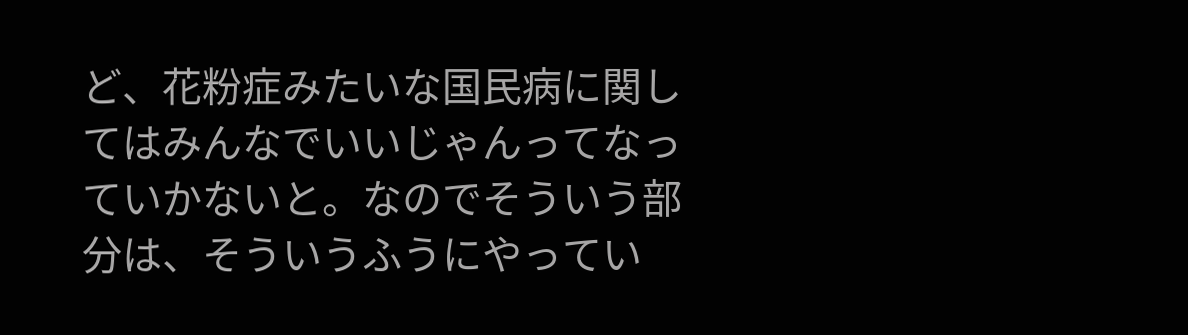ど、花粉症みたいな国民病に関してはみんなでいいじゃんってなっていかないと。なのでそういう部分は、そういうふうにやってい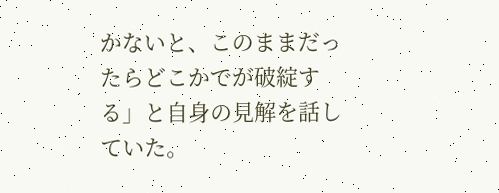かないと、このままだったらどこかでが破綻する」と自身の見解を話していた。